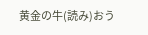黄金の牛(読み)おう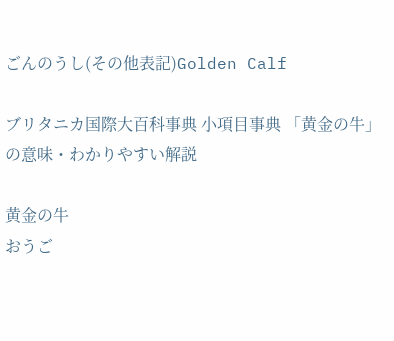ごんのうし(その他表記)Golden Calf

ブリタニカ国際大百科事典 小項目事典 「黄金の牛」の意味・わかりやすい解説

黄金の牛
おうご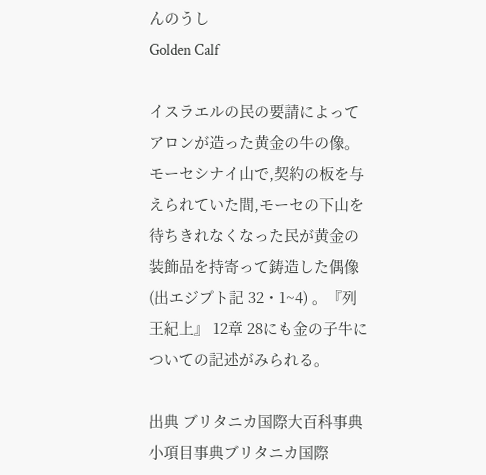んのうし
Golden Calf

イスラエルの民の要請によってアロンが造った黄金の牛の像。モーセシナイ山で,契約の板を与えられていた間,モーセの下山を待ちきれなくなった民が黄金の装飾品を持寄って鋳造した偶像 (出エジプト記 32・1~4) 。『列王紀上』 12章 28にも金の子牛についての記述がみられる。

出典 ブリタニカ国際大百科事典 小項目事典ブリタニカ国際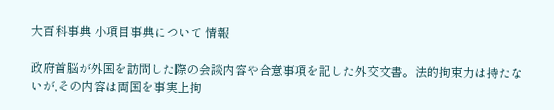大百科事典 小項目事典について 情報

政府首脳が外国を訪問した際の会談内容や合意事項を記した外交文書。法的拘束力は持たないが,その内容は両国を事実上拘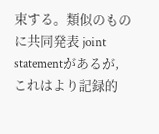束する。類似のものに共同発表 joint statementがあるが,これはより記録的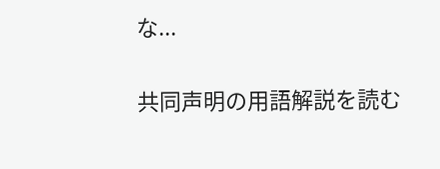な...

共同声明の用語解説を読む